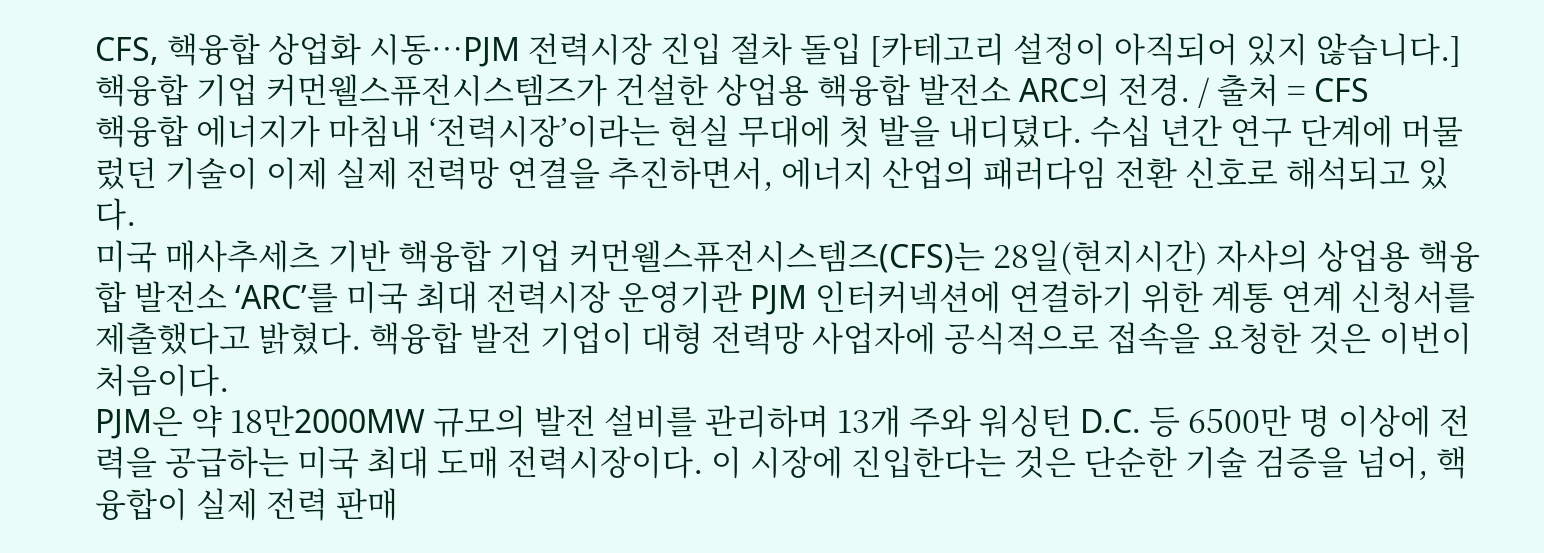CFS, 핵융합 상업화 시동…PJM 전력시장 진입 절차 돌입 [카테고리 설정이 아직되어 있지 않습니다.] 핵융합 기업 커먼웰스퓨전시스템즈가 건설한 상업용 핵융합 발전소 ARC의 전경. / 출처 = CFS
핵융합 에너지가 마침내 ‘전력시장’이라는 현실 무대에 첫 발을 내디뎠다. 수십 년간 연구 단계에 머물렀던 기술이 이제 실제 전력망 연결을 추진하면서, 에너지 산업의 패러다임 전환 신호로 해석되고 있다.
미국 매사추세츠 기반 핵융합 기업 커먼웰스퓨전시스템즈(CFS)는 28일(현지시간) 자사의 상업용 핵융합 발전소 ‘ARC’를 미국 최대 전력시장 운영기관 PJM 인터커넥션에 연결하기 위한 계통 연계 신청서를 제출했다고 밝혔다. 핵융합 발전 기업이 대형 전력망 사업자에 공식적으로 접속을 요청한 것은 이번이 처음이다.
PJM은 약 18만2000MW 규모의 발전 설비를 관리하며 13개 주와 워싱턴 D.C. 등 6500만 명 이상에 전력을 공급하는 미국 최대 도매 전력시장이다. 이 시장에 진입한다는 것은 단순한 기술 검증을 넘어, 핵융합이 실제 전력 판매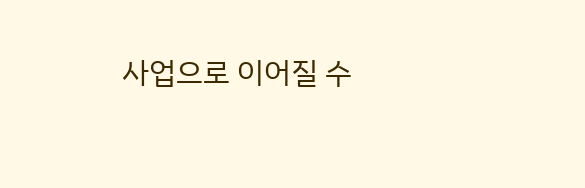사업으로 이어질 수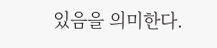있음을 의미한다.